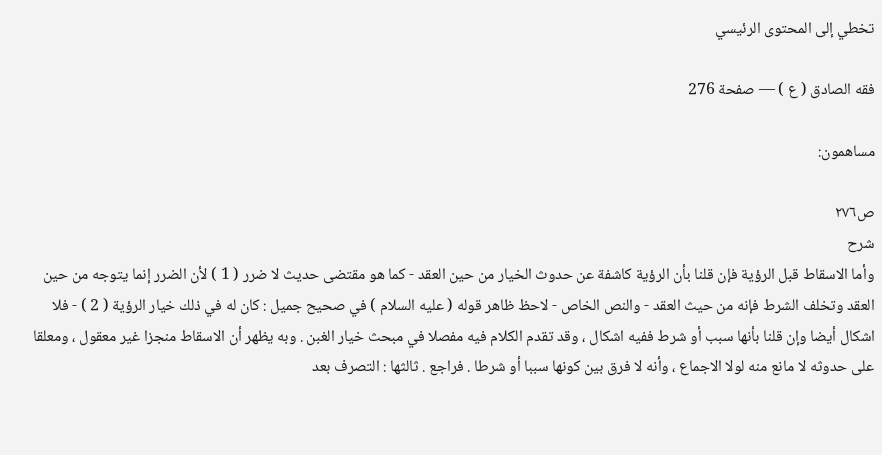تخطي إلى المحتوى الرئيسي

فقه الصادق ( ع ) — صفحة 276

مساهمون:

ص٢٧٦
شرح
وأما الاسقاط قبل الرؤية فإن قلنا بأن الرؤية كاشفة عن حدوث الخيار من حين العقد - كما هو مقتضى حديث لا ضرر ( 1 ) لأن الضرر إنما يتوجه من حين العقد وتخلف الشرط فإنه من حيث العقد - والنص الخاص - لاحظ ظاهر قوله ( عليه السلام ) في صحيح جميل : كان له في ذلك خيار الرؤية ( 2 ) - فلا اشكال أيضا وإن قلنا بأنها سبب أو شرط ففيه اشكال ، وقد تقدم الكلام فيه مفصلا في مبحث خيار الغبن . وبه يظهر أن الاسقاط منجزا غير معقول ، ومعلقا على حدوثه لا مانع منه لولا الاجماع ، وأنه لا فرق بين كونها سببا أو شرطا . فراجع . ثالثها : التصرف بعد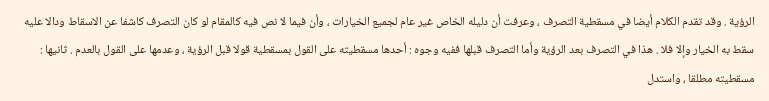الرؤية . وقد تقدم الكلام أيضا في مسقطية التصرف ، وعرفت أن دليله الخاص غير عام لجميع الخيارات ، وأن فيما لا نص فيه كالمقام لو كان التصرف كاشفا عن الاسقاط ودالا عليه سقط به الخيار وإلا فلا . هذا في التصرف بعد الرؤية وأما التصرف قبلها ففيه وجوه : أحدها مسقطيته على القول بمسقطية قولا قبل الرؤية ، وعدمها على القول بالعدم . ثانيها : مسقطيته مطلقا ، واستدل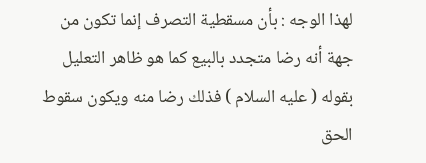لهذا الوجه : بأن مسقطية التصرف إنما تكون من جهة أنه رضا متجدد بالبيع كما هو ظاهر التعليل بقوله ( عليه السلام ) فذلك رضا منه ويكون سقوط الحق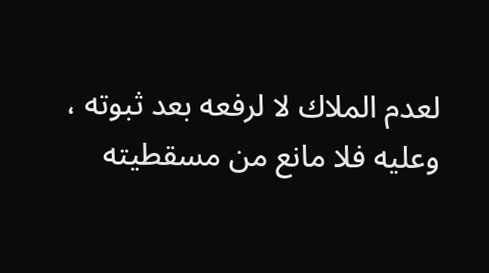لعدم الملاك لا لرفعه بعد ثبوته ، وعليه فلا مانع من مسقطيته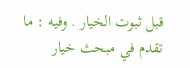قبل ثبوت الخيار . وفيه : ما تقدم في مبحث خيار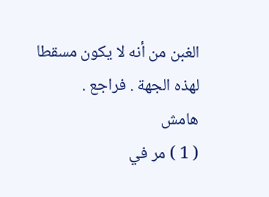الغبن من أنه لا يكون مسقطا لهذه الجهة . فراجع .
هامش
( 1 ) مر في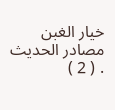خيار الغبن مصادر الحديث . ( 2 )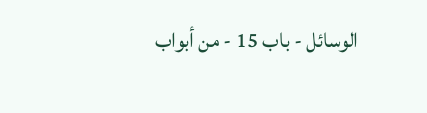الوسائل - باب 15 - من أبواب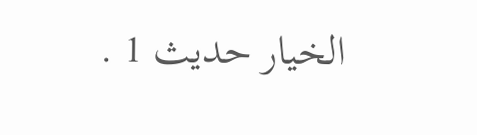الخيار حديث 1 .